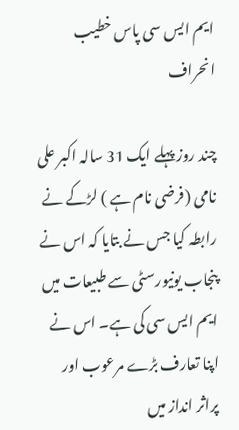ایم ایس سی پاس خطیب انحراف

چند روز پہلے ایک 31 سالہ اکبر علی نامی (فرضی نام ہے ) لڑکے نے رابطہ کیا جس نے بتایا کہ اس نے پنجاب یونیورسٹی سے طبیعات میں ایم ایس سی کی ہے۔ اس نے اپنا تعارف بڑے مرعوب اور پراثر انداز میں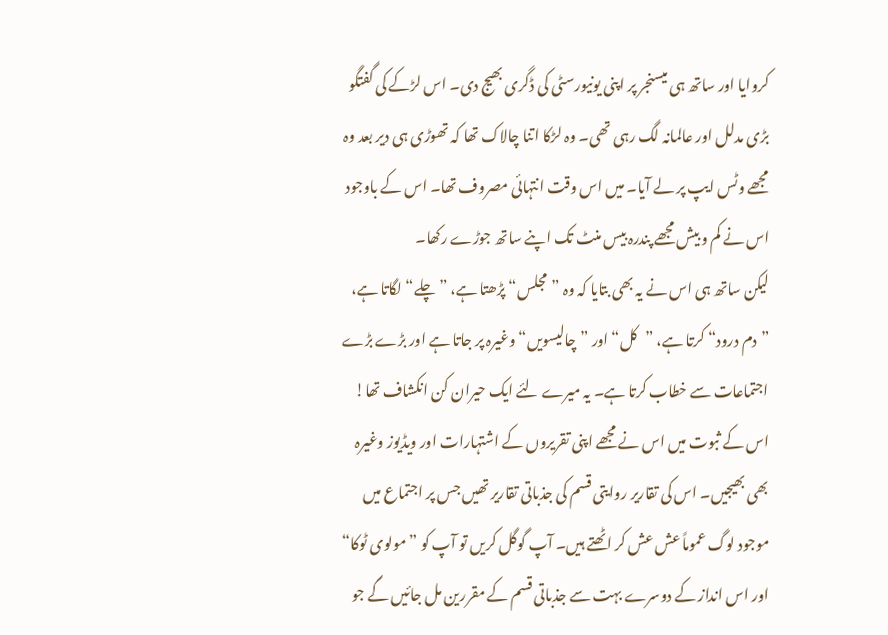کروایا اور ساتھ ہی میسنجر پر اپنی یونیورسٹی کی ڈگری بھیج دی۔ اس لڑکے کی گفتگو بڑی مدلل اور عالمانہ لگ رہی تھی۔ وہ لڑکا اتنا چالاک تھا کہ تھوڑی ہی دیر بعد وہ مجھے وٹس ایپ پر لے آیا۔ میں اس وقت انتہائی مصروف تھا۔ اس کے باوجود اس نے کم و بیش مجھے پندرہ بیس منٹ تک اپنے ساتھ جوڑے رکھا۔
لیکن ساتھ ہی اس نے یہ بھی بتایا کہ وہ ”مجلس“ پڑھتا ہے، ”چلے“ لگاتا ہے، ”دم درود“ کرتا ہے، ”کل“ اور ”چالیسویں“ وغیرہ پر جاتا ہے اور بڑے بڑے اجتماعات سے خطاب کرتا ہے۔ یہ میرے لئے ایک حیران کن انکشاف تھا! اس کے ثبوت میں اس نے مجھے اپنی تقریروں کے اشتہارات اور ویڈیوز وغیرہ بھی بھیجیں۔ اس کی تقاریر روایتی قسم کی جذباتی تقاریر تھیں جس پر اجتماع میں موجود لوگ عموماً عش عش کر اٹھتے ہیں۔ آپ گوگل کریں تو آپ کو ”مولوی ٹوکا“ اور اس انداز کے دوسرے بہت سے جذباتی قسم کے مقررین مل جائیں گے جو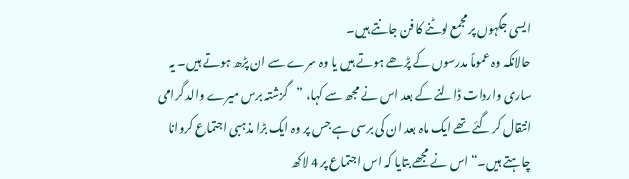ایسی جگہوں پر مجمع لوٹنے کا فن جانتے ہیں۔
حالانکہ وہ عموماً مدرسوں کے پڑھے ہوتے ہیں یا وہ سرے سے ان پڑھ ہوتے ہیں۔ یہ ساری واردات ڈالنے کے بعد اس نے مجھ سے کہا، ”گزشتہ برس میرے والد گرامی انتقال کر گئے تھے ایک ماہ بعد ان کی برسی ہے جس پر وہ ایک بڑا مذہبی اجتماع کروانا چاہتے ہیں۔“ اس نے مجھے بتایا کہ اس اجتماع پر 4 لاکھ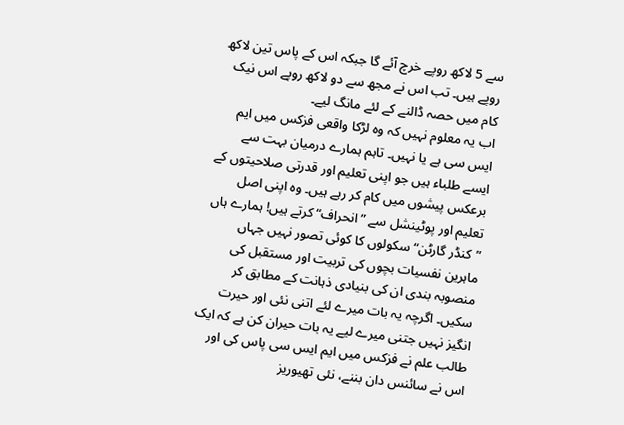سے 5 لاکھ روپے خرچ آئے گا جبکہ اس کے پاس تین لاکھ روپے ہیں۔ تب اس نے مجھ سے دو لاکھ روپے اس نیک کام میں حصہ ڈالنے کے لئے مانگ لیے۔
اب یہ معلوم نہیں کہ وہ لڑکا واقعی فزکس میں ایم ایس سی ہے یا نہیں۔ تاہم ہمارے درمیان بہت سے ایسے طلباء ہیں جو اپنی تعلیم اور قدرتی صلاحیتوں کے برعکس پیشوں میں کام کر رہے ہیں۔ وہ اپنی اصل تعلیم اور پوٹینشل سے ”انحراف“ کرتے ہیں! ہمارے ہاں ”کنڈر گارٹن“ سکولوں کا کوئی تصور نہیں جہاں ماہرین نفسیات بچوں کی تربیت اور مستقبل کی منصوبہ بندی ان کی بنیادی ذہانت کے مطابق کر سکیں۔ اگرچہ یہ بات میرے لئے اتنی نئی اور حیرت انگیز نہیں جتنی میرے لیے یہ بات حیران کن ہے کہ ایک طالب علم نے فزکس میں ایم ایس سی پاس کی اور اس نے سائنس دان بننے، نئی تھیوریز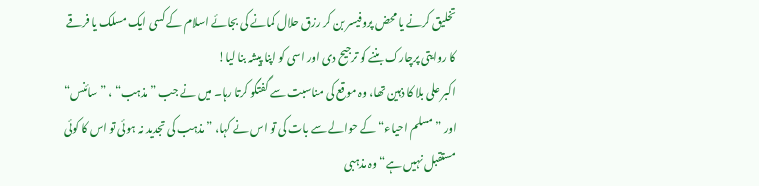تخلیق کرنے یا محض پروفیسر بن کر رزق حلال کمانے کی بجائے اسلام کے کسی ایک مسلک یا فرقے کا روایتی پرچارک بننے کو ترجیح دی اور اسی کو اپنا پیشہ بنا لیا!
اکبر علی بلا کا ذہین تھا، وہ موقع کی مناسبت سے گفتگو کرتا رہا۔ میں نے جب ”مذہب“ ، ”سائنس“ اور ”مسلم احیاء“ کے حوالے سے بات کی تو اس نے کہا، ”مذہب کی تجدید نہ ہوئی تو اس کا کوئی مستقبل نہیں ہے“ وہ مذہبی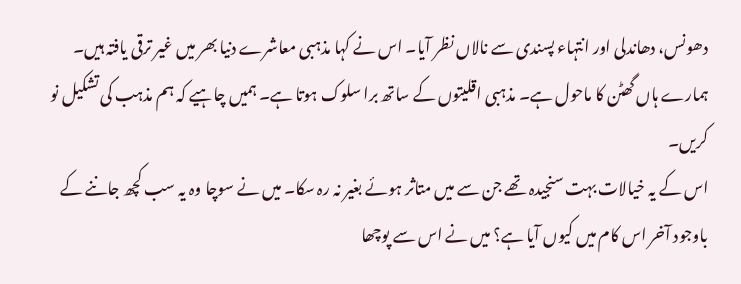دھونس، دھاندلی اور انتہاء پسندی سے نالاں نظر آیا۔ اس نے کہا مذہبی معاشرے دنیا بھر میں غیر ترقی یافتہ ہیں۔ ہمارے ہاں گھٹن کا ماحول ہے۔ مذہبی اقلیتوں کے ساتھ برا سلوک ہوتا ہے۔ ہمیں چاہیے کہ ہم مذہب کی تشکیل نو کریں۔
اس کے یہ خیالات بہت سنجیدہ تھے جن سے میں متاثر ہوئے بغیر نہ رہ سکا۔ میں نے سوچا وہ یہ سب کچھ جاننے کے باوجود آخر اس کام میں کیوں آیا ہے؟ میں نے اس سے پوچھا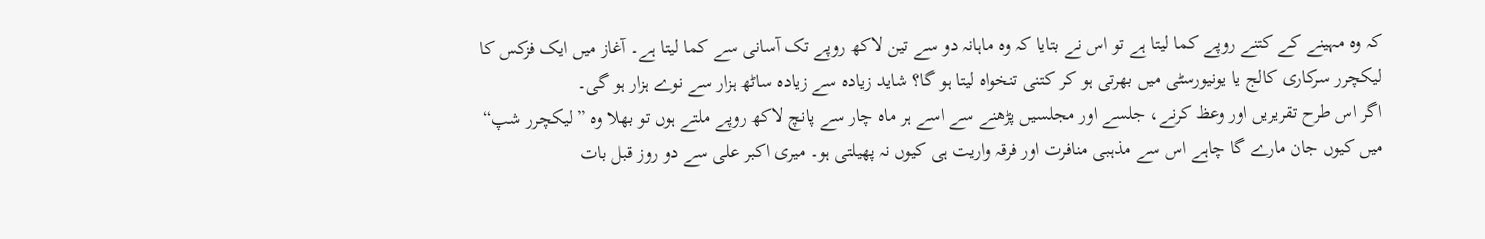کہ وہ مہینے کے کتنے روپے کما لیتا ہے تو اس نے بتایا کہ وہ ماہانہ دو سے تین لاکھ روپے تک آسانی سے کما لیتا ہے۔ آغاز میں ایک فزکس کا لیکچرر سرکاری کالج یا یونیورسٹی میں بھرتی ہو کر کتنی تنخواہ لیتا ہو گا؟ شاید زیادہ سے زیادہ ساٹھ ہزار سے نوے ہزار ہو گی۔
اگر اس طرح تقریریں اور وعظ کرنے، جلسے اور مجلسیں پڑھنے سے اسے ہر ماہ چار سے پانچ لاکھ روپے ملتے ہوں تو بھلا وہ ”لیکچرر شپ“ میں کیوں جان مارے گا چاہے اس سے مذہبی منافرت اور فرقہ واریت ہی کیوں نہ پھیلتی ہو۔ میری اکبر علی سے دو روز قبل بات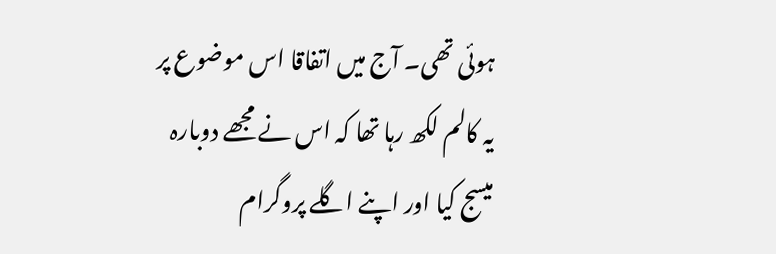ہوئی تھی۔ آج میں اتفاقا اس موضوع پر یہ کالم لکھ رہا تھا کہ اس نے مجھے دوبارہ میسج کیا اور اپنے اگلے پروگرام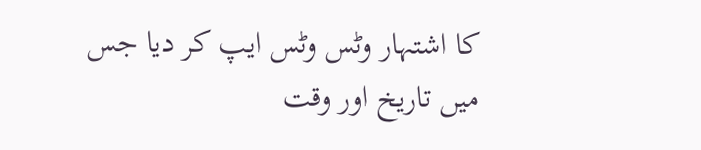کا اشتہار وٹس وٹس ایپ کر دیا جس میں تاریخ اور وقت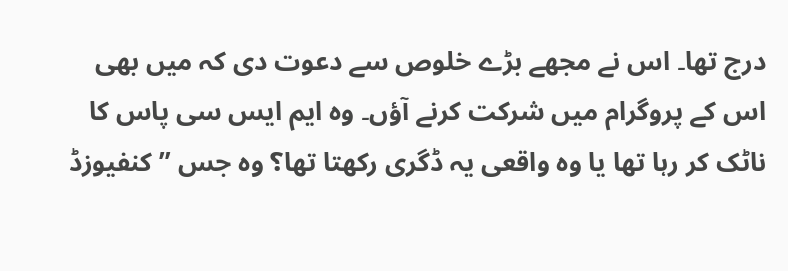درج تھا۔ اس نے مجھے بڑے خلوص سے دعوت دی کہ میں بھی اس کے پروگرام میں شرکت کرنے آؤں۔ وہ ایم ایس سی پاس کا ناٹک کر رہا تھا یا وہ واقعی یہ ڈگری رکھتا تھا؟ وہ جس ”کنفیوزڈ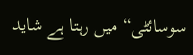سوسائٹی“ میں رہتا ہے شاید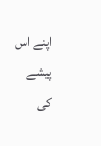اپنے اس پیشے کی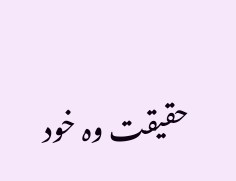حقیقت وہ خود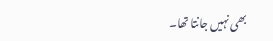بھی نہیں جانتا تھا۔